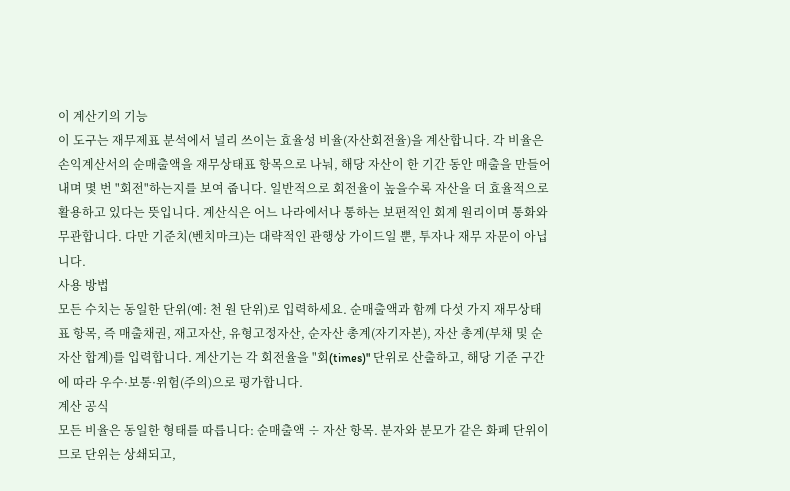이 계산기의 기능
이 도구는 재무제표 분석에서 널리 쓰이는 효율성 비율(자산회전율)을 계산합니다. 각 비율은 손익계산서의 순매출액을 재무상태표 항목으로 나눠, 해당 자산이 한 기간 동안 매출을 만들어 내며 몇 번 "회전"하는지를 보여 줍니다. 일반적으로 회전율이 높을수록 자산을 더 효율적으로 활용하고 있다는 뜻입니다. 계산식은 어느 나라에서나 통하는 보편적인 회계 원리이며 통화와 무관합니다. 다만 기준치(벤치마크)는 대략적인 관행상 가이드일 뿐, 투자나 재무 자문이 아닙니다.
사용 방법
모든 수치는 동일한 단위(예: 천 원 단위)로 입력하세요. 순매출액과 함께 다섯 가지 재무상태표 항목, 즉 매출채권, 재고자산, 유형고정자산, 순자산 총계(자기자본), 자산 총계(부채 및 순자산 합계)를 입력합니다. 계산기는 각 회전율을 "회(times)" 단위로 산출하고, 해당 기준 구간에 따라 우수·보통·위험(주의)으로 평가합니다.
계산 공식
모든 비율은 동일한 형태를 따릅니다: 순매출액 ÷ 자산 항목. 분자와 분모가 같은 화폐 단위이므로 단위는 상쇄되고,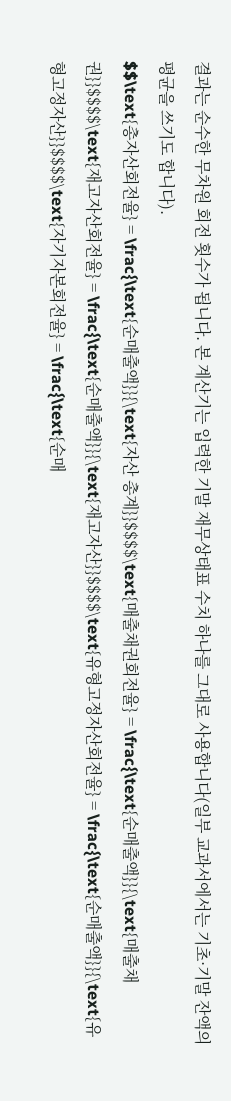결과는 순수한 무차원 회전 횟수가 됩니다. 본 계산기는 입력한 기말 재무상태표 수치 하나를 그대로 사용합니다(일부 교과서에서는 기초·기말 잔액의 평균을 쓰기도 합니다).
$$\text{총자산회전율} = \frac{\text{순매출액}}{\text{자산 총계}}$$$$\text{매출채권회전율} = \frac{\text{순매출액}}{\text{매출채권}}$$$$\text{재고자산회전율} = \frac{\text{순매출액}}{\text{재고자산}}$$$$\text{유형고정자산회전율} = \frac{\text{순매출액}}{\text{유형고정자산}}$$$$\text{자기자본회전율} = \frac{\text{순매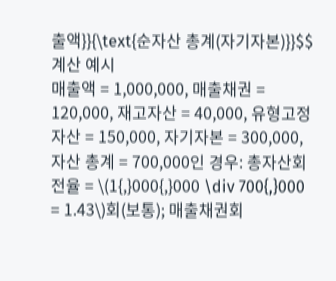출액}}{\text{순자산 총계(자기자본)}}$$
계산 예시
매출액 = 1,000,000, 매출채권 = 120,000, 재고자산 = 40,000, 유형고정자산 = 150,000, 자기자본 = 300,000, 자산 총계 = 700,000인 경우: 총자산회전율 = \(1{,}000{,}000 \div 700{,}000 = 1.43\)회(보통); 매출채권회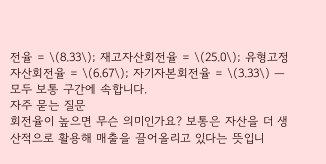전율 = \(8.33\); 재고자산회전율 = \(25.0\); 유형고정자산회전율 = \(6.67\); 자기자본회전율 = \(3.33\) — 모두 보통 구간에 속합니다.
자주 묻는 질문
회전율이 높으면 무슨 의미인가요? 보통은 자산을 더 생산적으로 활용해 매출을 끌어올리고 있다는 뜻입니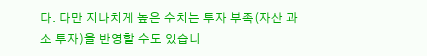다. 다만 지나치게 높은 수치는 투자 부족(자산 과소 투자)을 반영할 수도 있습니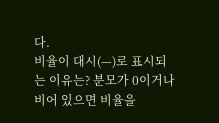다.
비율이 대시(—)로 표시되는 이유는? 분모가 0이거나 비어 있으면 비율을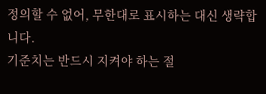정의할 수 없어, 무한대로 표시하는 대신 생략합니다.
기준치는 반드시 지켜야 하는 절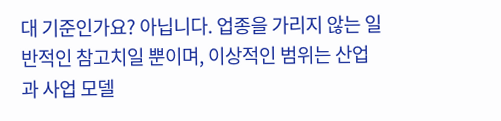대 기준인가요? 아닙니다. 업종을 가리지 않는 일반적인 참고치일 뿐이며, 이상적인 범위는 산업과 사업 모델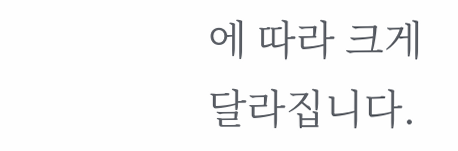에 따라 크게 달라집니다.